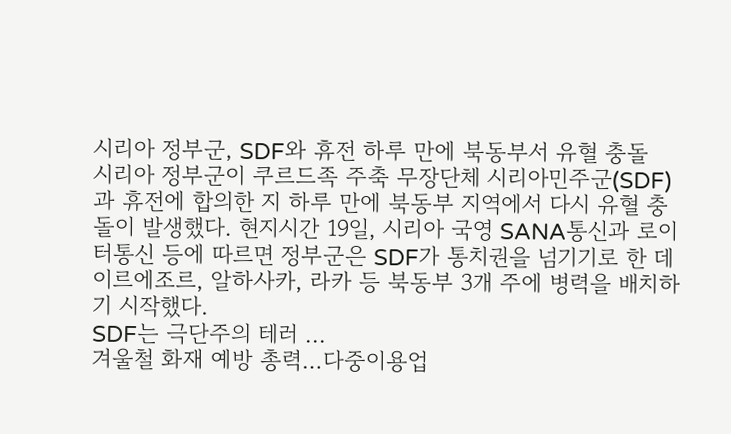시리아 정부군, SDF와 휴전 하루 만에 북동부서 유혈 충돌
시리아 정부군이 쿠르드족 주축 무장단체 시리아민주군(SDF)과 휴전에 합의한 지 하루 만에 북동부 지역에서 다시 유혈 충돌이 발생했다. 현지시간 19일, 시리아 국영 SANA통신과 로이터통신 등에 따르면 정부군은 SDF가 통치권을 넘기기로 한 데이르에조르, 알하사카, 라카 등 북동부 3개 주에 병력을 배치하기 시작했다.
SDF는 극단주의 테러 ...
겨울철 화재 예방 총력…다중이용업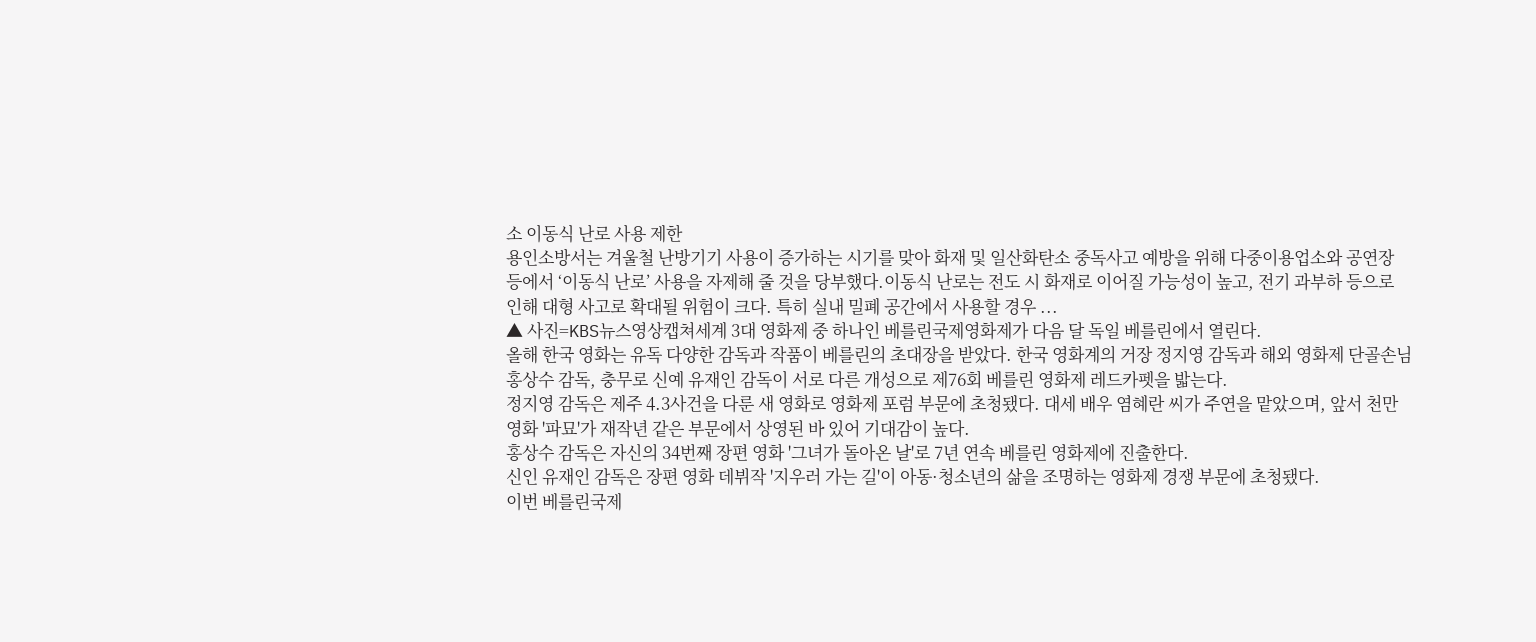소 이동식 난로 사용 제한
용인소방서는 겨울철 난방기기 사용이 증가하는 시기를 맞아 화재 및 일산화탄소 중독사고 예방을 위해 다중이용업소와 공연장 등에서 ‘이동식 난로’ 사용을 자제해 줄 것을 당부했다.이동식 난로는 전도 시 화재로 이어질 가능성이 높고, 전기 과부하 등으로 인해 대형 사고로 확대될 위험이 크다. 특히 실내 밀폐 공간에서 사용할 경우 ...
▲ 사진=KBS뉴스영상캡쳐세계 3대 영화제 중 하나인 베를린국제영화제가 다음 달 독일 베를린에서 열린다.
올해 한국 영화는 유독 다양한 감독과 작품이 베를린의 초대장을 받았다. 한국 영화계의 거장 정지영 감독과 해외 영화제 단골손님 홍상수 감독, 충무로 신예 유재인 감독이 서로 다른 개성으로 제76회 베를린 영화제 레드카펫을 밟는다.
정지영 감독은 제주 4.3사건을 다룬 새 영화로 영화제 포럼 부문에 초청됐다. 대세 배우 염혜란 씨가 주연을 맡았으며, 앞서 천만 영화 '파묘'가 재작년 같은 부문에서 상영된 바 있어 기대감이 높다.
홍상수 감독은 자신의 34번째 장편 영화 '그녀가 돌아온 날'로 7년 연속 베를린 영화제에 진출한다.
신인 유재인 감독은 장편 영화 데뷔작 '지우러 가는 길'이 아동·청소년의 삶을 조명하는 영화제 경쟁 부문에 초청됐다.
이번 베를린국제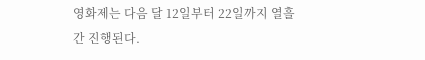영화제는 다음 달 12일부터 22일까지 열흘간 진행된다.